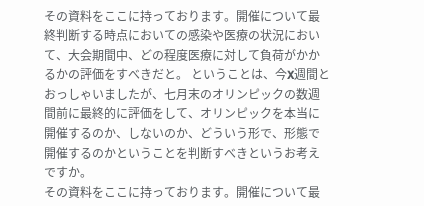その資料をここに持っております。開催について最終判断する時点においての感染や医療の状況において、大会期間中、どの程度医療に対して負荷がかかるかの評価をすべきだと。 ということは、今X週間とおっしゃいましたが、七月末のオリンピックの数週間前に最終的に評価をして、オリンピックを本当に開催するのか、しないのか、どういう形で、形態で開催するのかということを判断すべきというお考えですか。
その資料をここに持っております。開催について最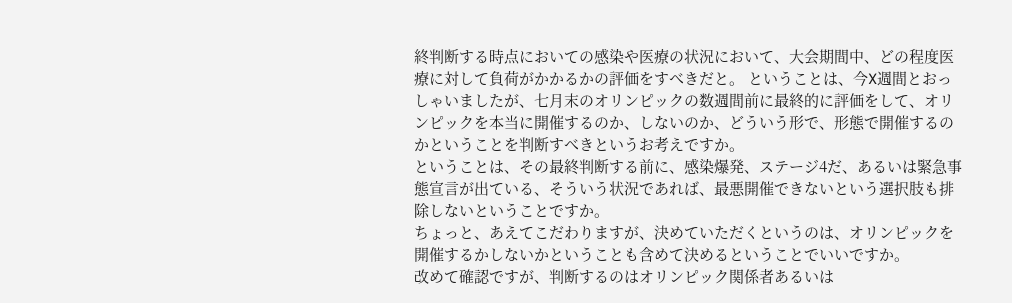終判断する時点においての感染や医療の状況において、大会期間中、どの程度医療に対して負荷がかかるかの評価をすべきだと。 ということは、今X週間とおっしゃいましたが、七月末のオリンピックの数週間前に最終的に評価をして、オリンピックを本当に開催するのか、しないのか、どういう形で、形態で開催するのかということを判断すべきというお考えですか。
ということは、その最終判断する前に、感染爆発、ステージ4だ、あるいは緊急事態宣言が出ている、そういう状況であれば、最悪開催できないという選択肢も排除しないということですか。
ちょっと、あえてこだわりますが、決めていただくというのは、オリンピックを開催するかしないかということも含めて決めるということでいいですか。
改めて確認ですが、判断するのはオリンピック関係者あるいは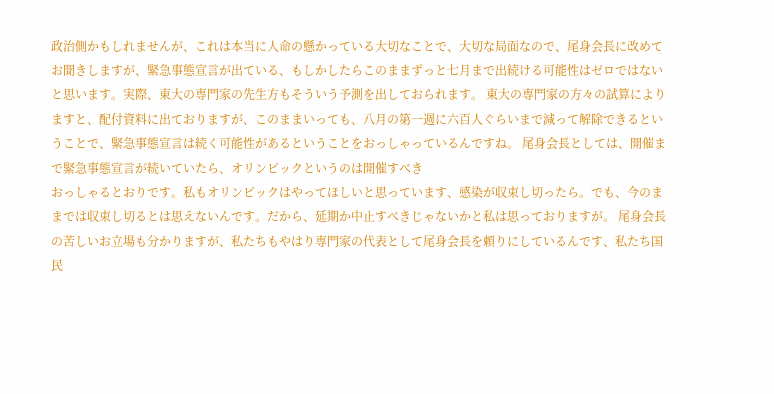政治側かもしれませんが、これは本当に人命の懸かっている大切なことで、大切な局面なので、尾身会長に改めてお聞きしますが、緊急事態宣言が出ている、もしかしたらこのままずっと七月まで出続ける可能性はゼロではないと思います。実際、東大の専門家の先生方もそういう予測を出しておられます。 東大の専門家の方々の試算によりますと、配付資料に出ておりますが、このままいっても、八月の第一週に六百人ぐらいまで減って解除できるということで、緊急事態宣言は続く可能性があるということをおっしゃっているんですね。 尾身会長としては、開催まで緊急事態宣言が続いていたら、オリンピックというのは開催すべき
おっしゃるとおりです。私もオリンピックはやってほしいと思っています、感染が収束し切ったら。でも、今のままでは収束し切るとは思えないんです。だから、延期か中止すべきじゃないかと私は思っておりますが。 尾身会長の苦しいお立場も分かりますが、私たちもやはり専門家の代表として尾身会長を頼りにしているんです、私たち国民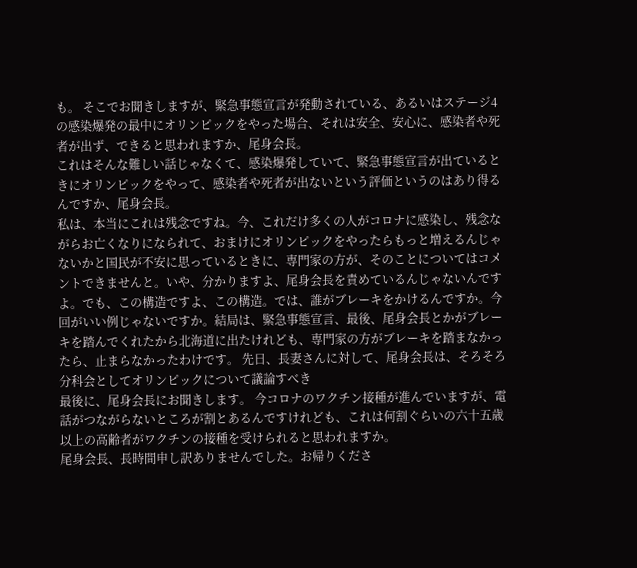も。 そこでお聞きしますが、緊急事態宣言が発動されている、あるいはステージ4の感染爆発の最中にオリンピックをやった場合、それは安全、安心に、感染者や死者が出ず、できると思われますか、尾身会長。
これはそんな難しい話じゃなくて、感染爆発していて、緊急事態宣言が出ているときにオリンピックをやって、感染者や死者が出ないという評価というのはあり得るんですか、尾身会長。
私は、本当にこれは残念ですね。今、これだけ多くの人がコロナに感染し、残念ながらお亡くなりになられて、おまけにオリンピックをやったらもっと増えるんじゃないかと国民が不安に思っているときに、専門家の方が、そのことについてはコメントできませんと。いや、分かりますよ、尾身会長を責めているんじゃないんですよ。でも、この構造ですよ、この構造。では、誰がブレーキをかけるんですか。今回がいい例じゃないですか。結局は、緊急事態宣言、最後、尾身会長とかがブレーキを踏んでくれたから北海道に出たけれども、専門家の方がブレーキを踏まなかったら、止まらなかったわけです。 先日、長妻さんに対して、尾身会長は、そろそろ分科会としてオリンピックについて議論すべき
最後に、尾身会長にお聞きします。 今コロナのワクチン接種が進んでいますが、電話がつながらないところが割とあるんですけれども、これは何割ぐらいの六十五歳以上の高齢者がワクチンの接種を受けられると思われますか。
尾身会長、長時間申し訳ありませんでした。お帰りくださ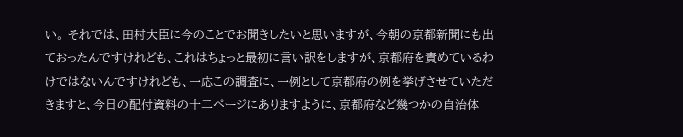い。 それでは、田村大臣に今のことでお聞きしたいと思いますが、今朝の京都新聞にも出ておったんですけれども、これはちょっと最初に言い訳をしますが、京都府を責めているわけではないんですけれども、一応この調査に、一例として京都府の例を挙げさせていただきますと、今日の配付資料の十二ページにありますように、京都府など幾つかの自治体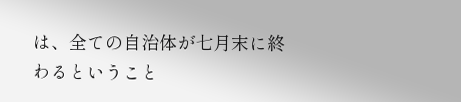は、全ての自治体が七月末に終わるということ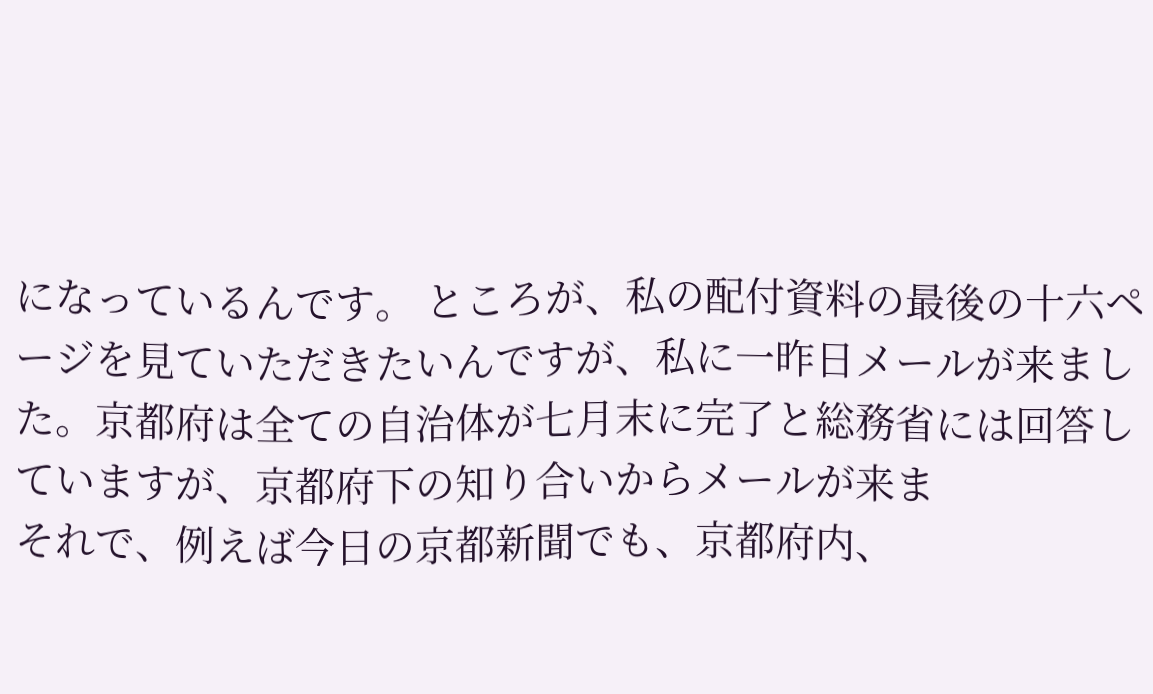になっているんです。 ところが、私の配付資料の最後の十六ページを見ていただきたいんですが、私に一昨日メールが来ました。京都府は全ての自治体が七月末に完了と総務省には回答していますが、京都府下の知り合いからメールが来ま
それで、例えば今日の京都新聞でも、京都府内、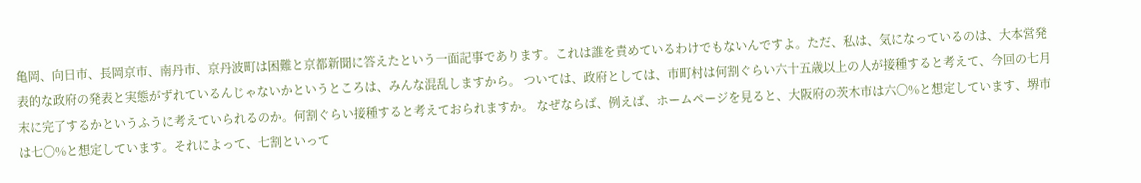亀岡、向日市、長岡京市、南丹市、京丹波町は困難と京都新聞に答えたという一面記事であります。これは誰を責めているわけでもないんですよ。ただ、私は、気になっているのは、大本営発表的な政府の発表と実態がずれているんじゃないかというところは、みんな混乱しますから。 ついては、政府としては、市町村は何割ぐらい六十五歳以上の人が接種すると考えて、今回の七月末に完了するかというふうに考えていられるのか。何割ぐらい接種すると考えておられますか。 なぜならば、例えば、ホームページを見ると、大阪府の茨木市は六〇%と想定しています、堺市は七〇%と想定しています。それによって、七割といって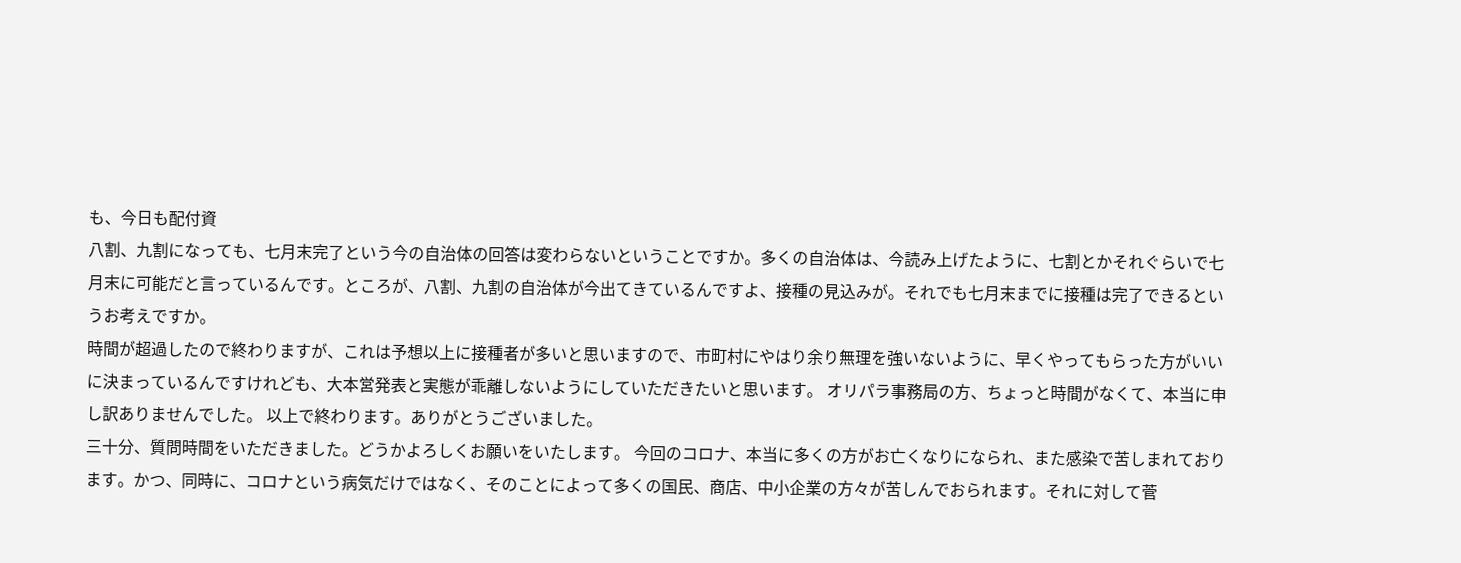も、今日も配付資
八割、九割になっても、七月末完了という今の自治体の回答は変わらないということですか。多くの自治体は、今読み上げたように、七割とかそれぐらいで七月末に可能だと言っているんです。ところが、八割、九割の自治体が今出てきているんですよ、接種の見込みが。それでも七月末までに接種は完了できるというお考えですか。
時間が超過したので終わりますが、これは予想以上に接種者が多いと思いますので、市町村にやはり余り無理を強いないように、早くやってもらった方がいいに決まっているんですけれども、大本営発表と実態が乖離しないようにしていただきたいと思います。 オリパラ事務局の方、ちょっと時間がなくて、本当に申し訳ありませんでした。 以上で終わります。ありがとうございました。
三十分、質問時間をいただきました。どうかよろしくお願いをいたします。 今回のコロナ、本当に多くの方がお亡くなりになられ、また感染で苦しまれております。かつ、同時に、コロナという病気だけではなく、そのことによって多くの国民、商店、中小企業の方々が苦しんでおられます。それに対して菅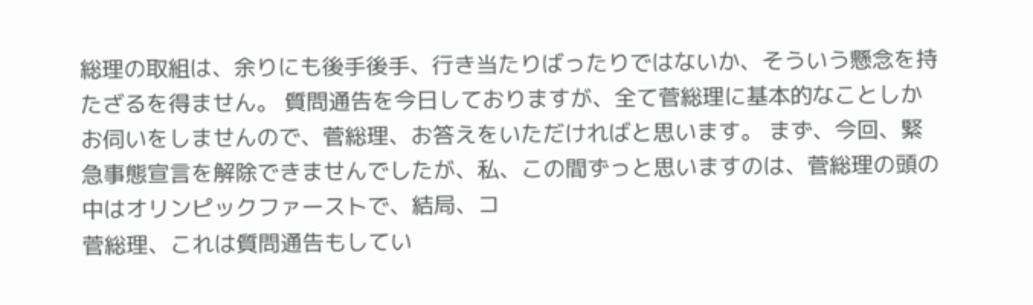総理の取組は、余りにも後手後手、行き当たりばったりではないか、そういう懸念を持たざるを得ません。 質問通告を今日しておりますが、全て菅総理に基本的なことしかお伺いをしませんので、菅総理、お答えをいただければと思います。 まず、今回、緊急事態宣言を解除できませんでしたが、私、この間ずっと思いますのは、菅総理の頭の中はオリンピックファーストで、結局、コ
菅総理、これは質問通告もしてい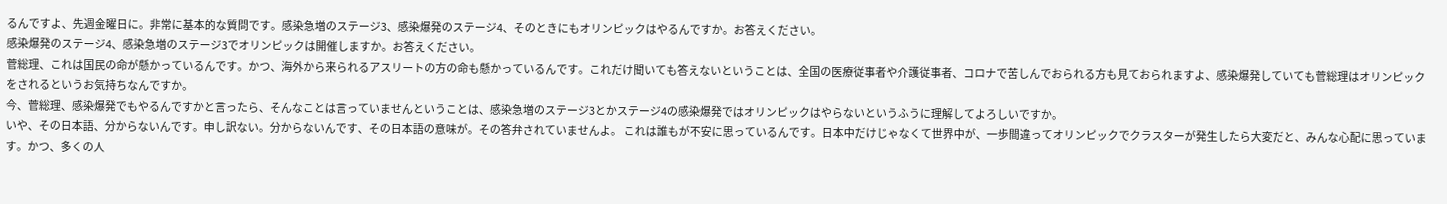るんですよ、先週金曜日に。非常に基本的な質問です。感染急増のステージ3、感染爆発のステージ4、そのときにもオリンピックはやるんですか。お答えください。
感染爆発のステージ4、感染急増のステージ3でオリンピックは開催しますか。お答えください。
菅総理、これは国民の命が懸かっているんです。かつ、海外から来られるアスリートの方の命も懸かっているんです。これだけ聞いても答えないということは、全国の医療従事者や介護従事者、コロナで苦しんでおられる方も見ておられますよ、感染爆発していても菅総理はオリンピックをされるというお気持ちなんですか。
今、菅総理、感染爆発でもやるんですかと言ったら、そんなことは言っていませんということは、感染急増のステージ3とかステージ4の感染爆発ではオリンピックはやらないというふうに理解してよろしいですか。
いや、その日本語、分からないんです。申し訳ない。分からないんです、その日本語の意味が。その答弁されていませんよ。 これは誰もが不安に思っているんです。日本中だけじゃなくて世界中が、一歩間違ってオリンピックでクラスターが発生したら大変だと、みんな心配に思っています。かつ、多くの人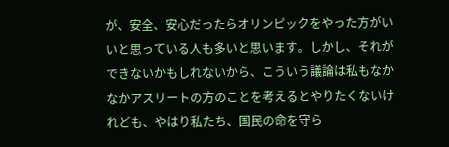が、安全、安心だったらオリンピックをやった方がいいと思っている人も多いと思います。しかし、それができないかもしれないから、こういう議論は私もなかなかアスリートの方のことを考えるとやりたくないけれども、やはり私たち、国民の命を守ら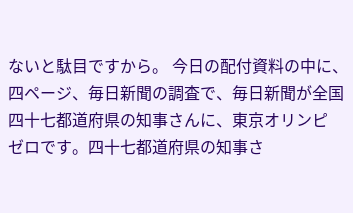ないと駄目ですから。 今日の配付資料の中に、四ページ、毎日新聞の調査で、毎日新聞が全国四十七都道府県の知事さんに、東京オリンピ
ゼロです。四十七都道府県の知事さ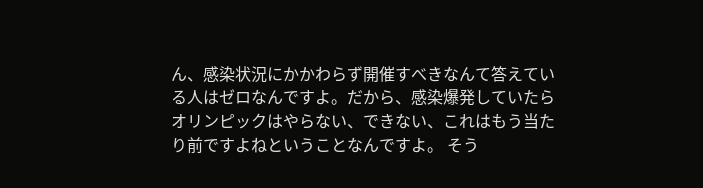ん、感染状況にかかわらず開催すべきなんて答えている人はゼロなんですよ。だから、感染爆発していたらオリンピックはやらない、できない、これはもう当たり前ですよねということなんですよ。 そう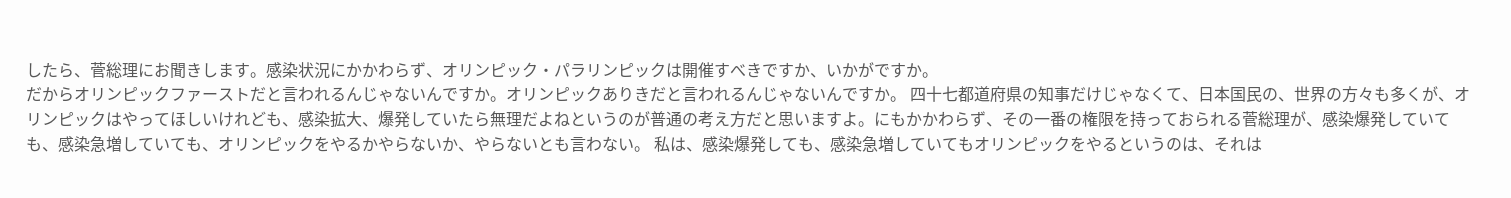したら、菅総理にお聞きします。感染状況にかかわらず、オリンピック・パラリンピックは開催すべきですか、いかがですか。
だからオリンピックファーストだと言われるんじゃないんですか。オリンピックありきだと言われるんじゃないんですか。 四十七都道府県の知事だけじゃなくて、日本国民の、世界の方々も多くが、オリンピックはやってほしいけれども、感染拡大、爆発していたら無理だよねというのが普通の考え方だと思いますよ。にもかかわらず、その一番の権限を持っておられる菅総理が、感染爆発していても、感染急増していても、オリンピックをやるかやらないか、やらないとも言わない。 私は、感染爆発しても、感染急増していてもオリンピックをやるというのは、それは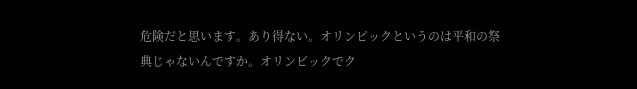危険だと思います。あり得ない。オリンピックというのは平和の祭典じゃないんですか。オリンピックでク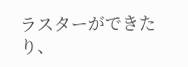ラスターができたり、